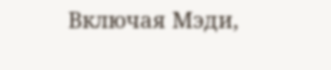Включая Мэди,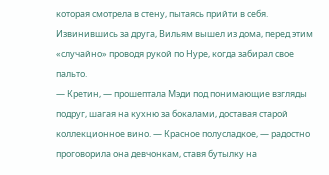которая смотрела в стену, пытаясь прийти в себя.
Извинившись за друга, Вильям вышел из дома, перед этим «случайно» проводя рукой по Нуре, когда забирал свое пальто.
— Кретин, — прошептала Мэди под понимающие взгляды подруг, шагая на кухню за бокалами, доставая старой коллекционное вино. — Красное полусладкое, — радостно проговорила она девчонкам, ставя бутылку на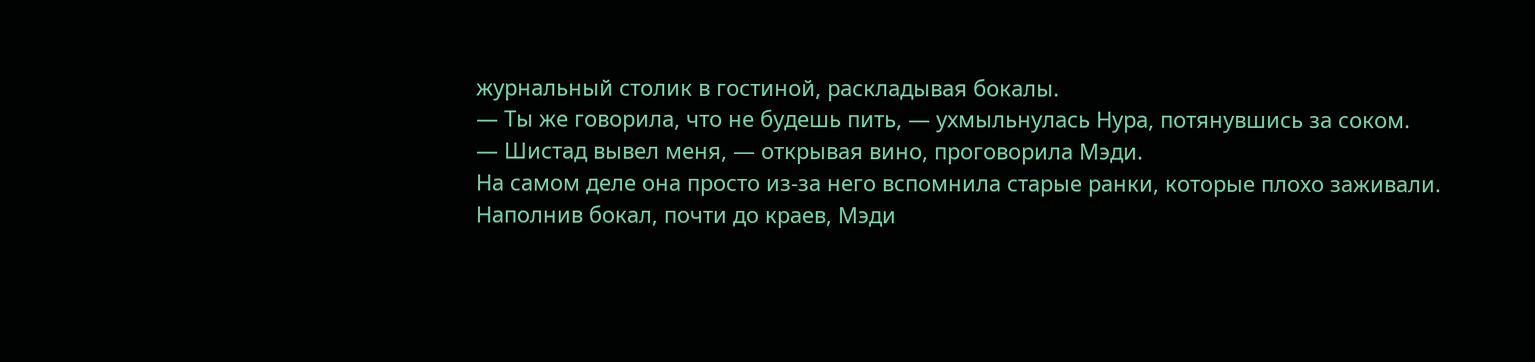журнальный столик в гостиной, раскладывая бокалы.
— Ты же говорила, что не будешь пить, — ухмыльнулась Нура, потянувшись за соком.
— Шистад вывел меня, — открывая вино, проговорила Мэди.
На самом деле она просто из-за него вспомнила старые ранки, которые плохо заживали.
Наполнив бокал, почти до краев, Мэди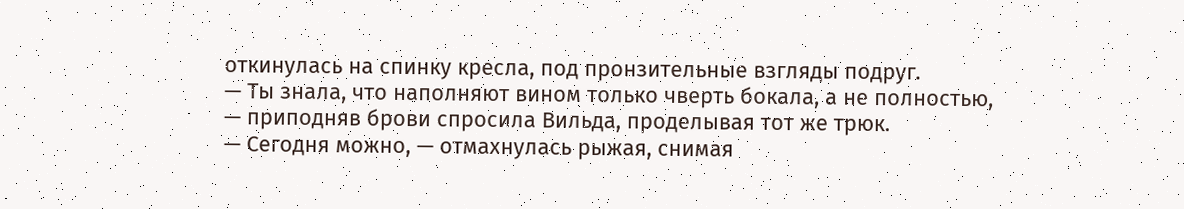откинулась на спинку кресла, под пронзительные взгляды подруг.
— Ты знала, что наполняют вином только чверть бокала, а не полностью, — приподняв брови спросила Вильда, проделывая тот же трюк.
— Сегодня можно, — отмахнулась рыжая, снимая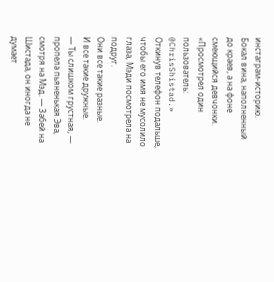инстаграм-историю.
Бокал вина, наполненный до краев, а на фоне смеющийся девчонки.
«Просмотрел один пользователь: @ChrisShistad.»
Откинув телефон подальше, чтобы его имя не мусолило глаза, Мэди посмотрела на подруг.
Они все такие разные.
И все такие дружные.
— Ты слишком грустная, — пропела пьяненькая Эва, смотря на Мэд. — Забей на Шистада, он иногда не думает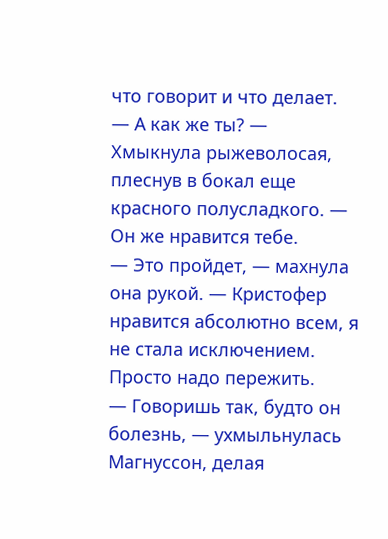что говорит и что делает.
— А как же ты? — Хмыкнула рыжеволосая, плеснув в бокал еще красного полусладкого. — Он же нравится тебе.
— Это пройдет, — махнула она рукой. — Кристофер нравится абсолютно всем, я не стала исключением. Просто надо пережить.
— Говоришь так, будто он болезнь, — ухмыльнулась Магнуссон, делая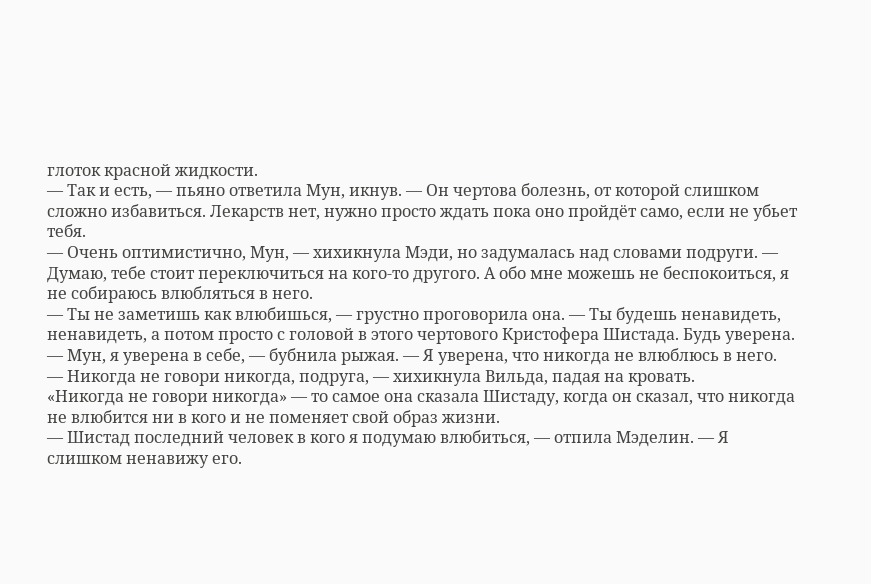глоток красной жидкости.
— Так и есть, — пьяно ответила Мун, икнув. — Он чертова болезнь, от которой слишком сложно избавиться. Лекарств нет, нужно просто ждать пока оно пройдёт само, если не убьет тебя.
— Очень оптимистично, Мун, — хихикнула Мэди, но задумалась над словами подруги. — Думаю, тебе стоит переключиться на кого-то другого. А обо мне можешь не беспокоиться, я не собираюсь влюбляться в него.
— Ты не заметишь как влюбишься, — грустно проговорила она. — Ты будешь ненавидеть, ненавидеть, а потом просто с головой в этого чертового Кристофера Шистада. Будь уверена.
— Мун, я уверена в себе, — бубнила рыжая. — Я уверена, что никогда не влюблюсь в него.
— Никогда не говори никогда, подруга, — хихикнула Вильда, падая на кровать.
«Никогда не говори никогда» — то самое она сказала Шистаду, когда он сказал, что никогда не влюбится ни в кого и не поменяет свой образ жизни.
— Шистад последний человек в кого я подумаю влюбиться, — отпила Мэделин. — Я слишком ненавижу его.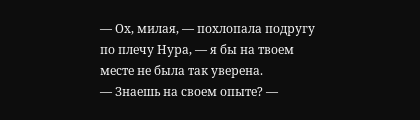— Ох, милая, — похлопала подругу по плечу Нура, — я бы на твоем месте не была так уверена.
— Знаешь на своем опыте? —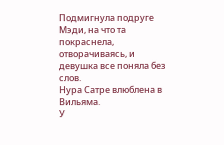Подмигнула подруге Мэди, на что та покраснела, отворачиваясь, и девушка все поняла без слов.
Нура Сатре влюблена в Вильяма.
У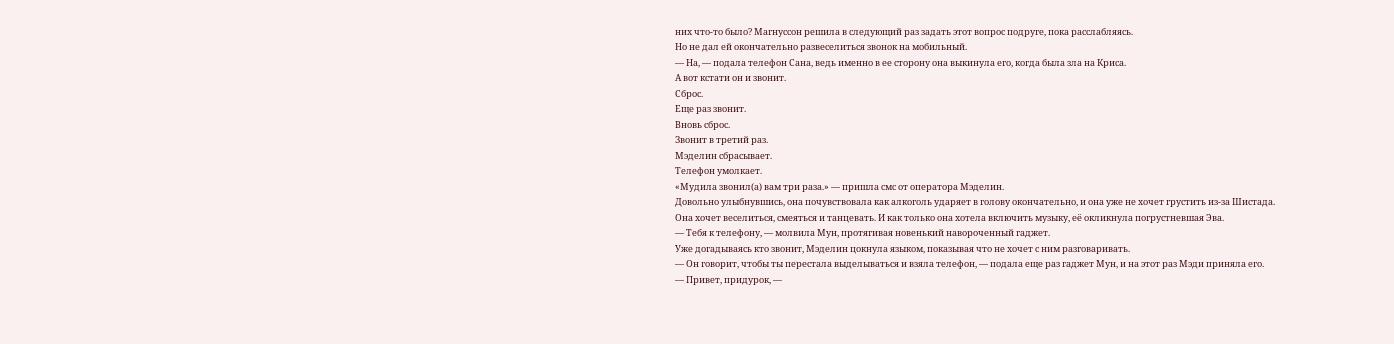них что-то было? Магнуссон решила в следующий раз задать этот вопрос подруге, пока расслабляясь.
Но не дал ей окончательно развеселиться звонок на мобильный.
— На, — подала телефон Сана, ведь именно в ее сторону она выкинула его, когда была зла на Криса.
А вот кстати он и звонит.
Сброс.
Еще раз звонит.
Вновь сброс.
Звонит в третий раз.
Мэделин сбрасывает.
Телефон умолкает.
«Мудила звонил(а) вам три раза.» — пришла смс от оператора Мэделин.
Довольно улыбнувшись, она почувствовала как алкоголь ударяет в голову окончательно, и она уже не хочет грустить из-за Шистада. Она хочет веселиться, смеяться и танцевать. И как только она хотела включить музыку, её окликнула погрустневшая Эва.
— Тебя к телефону, — молвила Мун, протягивая новенький навороченный гаджет.
Уже догадываясь кто звонит, Мэделин цокнула языком, показывая что не хочет с ним разговаривать.
— Он говорит, чтобы ты перестала выделываться и взяла телефон, — подала еще раз гаджет Мун, и на этот раз Мэди приняла его.
— Привет, придурок, —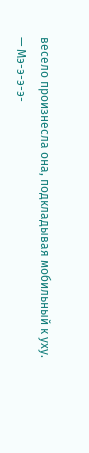весело произнесла она, подкладывая мобильный к уху.
— Мэ-э-э-э-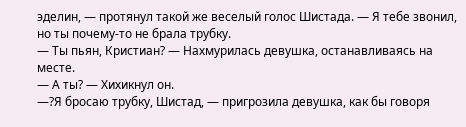эделин, — протянул такой же веселый голос Шистада. — Я тебе звонил, но ты почему-то не брала трубку.
— Ты пьян, Кристиан? — Нахмурилась девушка, останавливаясь на месте.
— А ты? — Хихикнул он.
—?Я бросаю трубку, Шистад, — пригрозила девушка, как бы говоря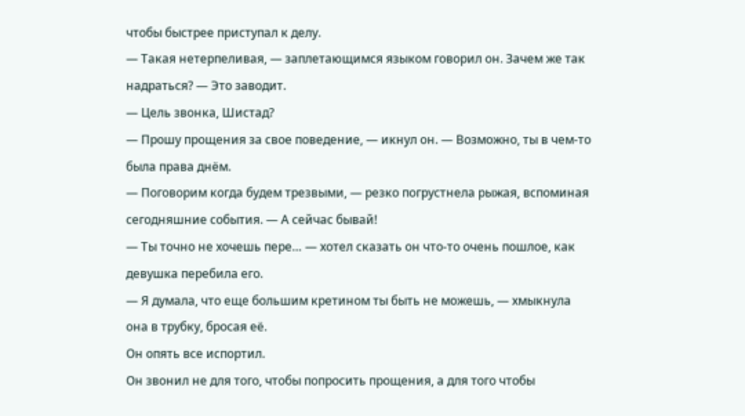чтобы быстрее приступал к делу.
— Такая нетерпеливая, — заплетающимся языком говорил он. Зачем же так надраться? — Это заводит.
— Цель звонка, Шистад?
— Прошу прощения за свое поведение, — икнул он. — Возможно, ты в чем-то была права днём.
— Поговорим когда будем трезвыми, — резко погрустнела рыжая, вспоминая сегодняшние события. — А сейчас бывай!
— Ты точно не хочешь пере… — хотел сказать он что-то очень пошлое, как девушка перебила его.
— Я думала, что еще большим кретином ты быть не можешь, — хмыкнула она в трубку, бросая её.
Он опять все испортил.
Он звонил не для того, чтобы попросить прощения, а для того чтобы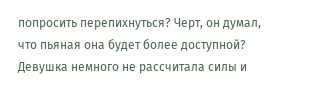попросить перепихнуться? Черт, он думал, что пьяная она будет более доступной?
Девушка немного не рассчитала силы и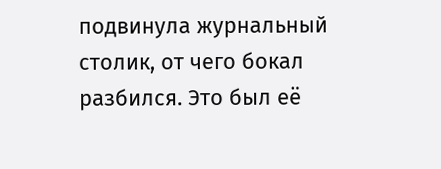подвинула журнальный столик, от чего бокал разбился. Это был её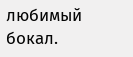любимый бокал.